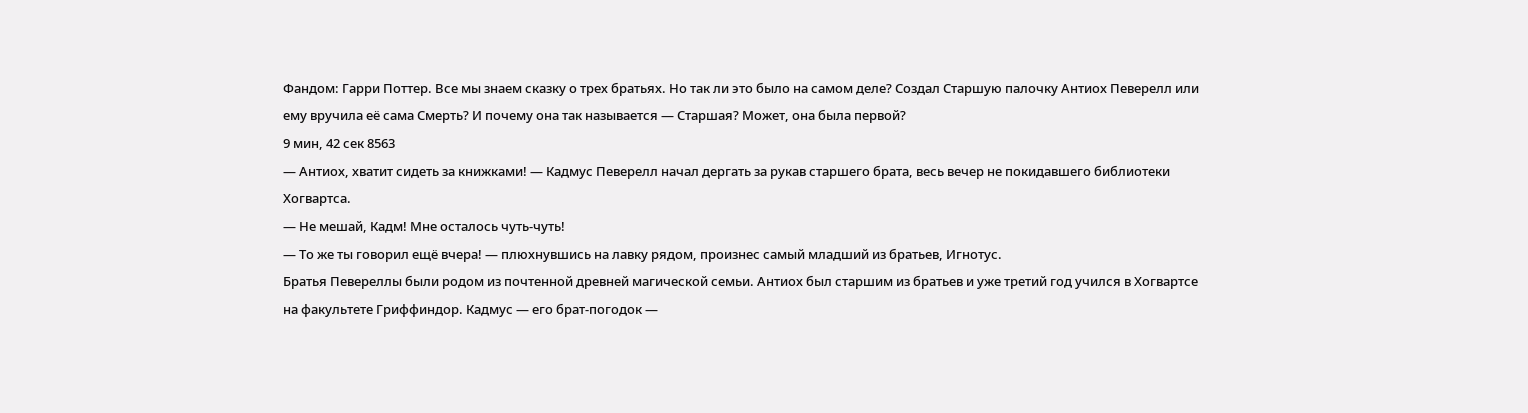Фандом: Гарри Поттер. Все мы знаем сказку о трех братьях. Но так ли это было на самом деле? Создал Старшую палочку Антиох Певерелл или ему вручила её сама Смерть? И почему она так называется — Старшая? Может, она была первой?
9 мин, 42 сек 8563
— Антиох, хватит сидеть за книжками! — Кадмус Певерелл начал дергать за рукав старшего брата, весь вечер не покидавшего библиотеки Хогвартса.
— Не мешай, Кадм! Мне осталось чуть-чуть!
— То же ты говорил ещё вчера! — плюхнувшись на лавку рядом, произнес самый младший из братьев, Игнотус.
Братья Певереллы были родом из почтенной древней магической семьи. Антиох был старшим из братьев и уже третий год учился в Хогвартсе на факультете Гриффиндор. Кадмус — его брат-погодок —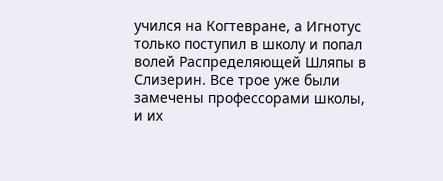учился на Когтевране, а Игнотус только поступил в школу и попал волей Распределяющей Шляпы в Слизерин. Все трое уже были замечены профессорами школы, и их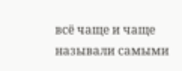всё чаще и чаще называли самыми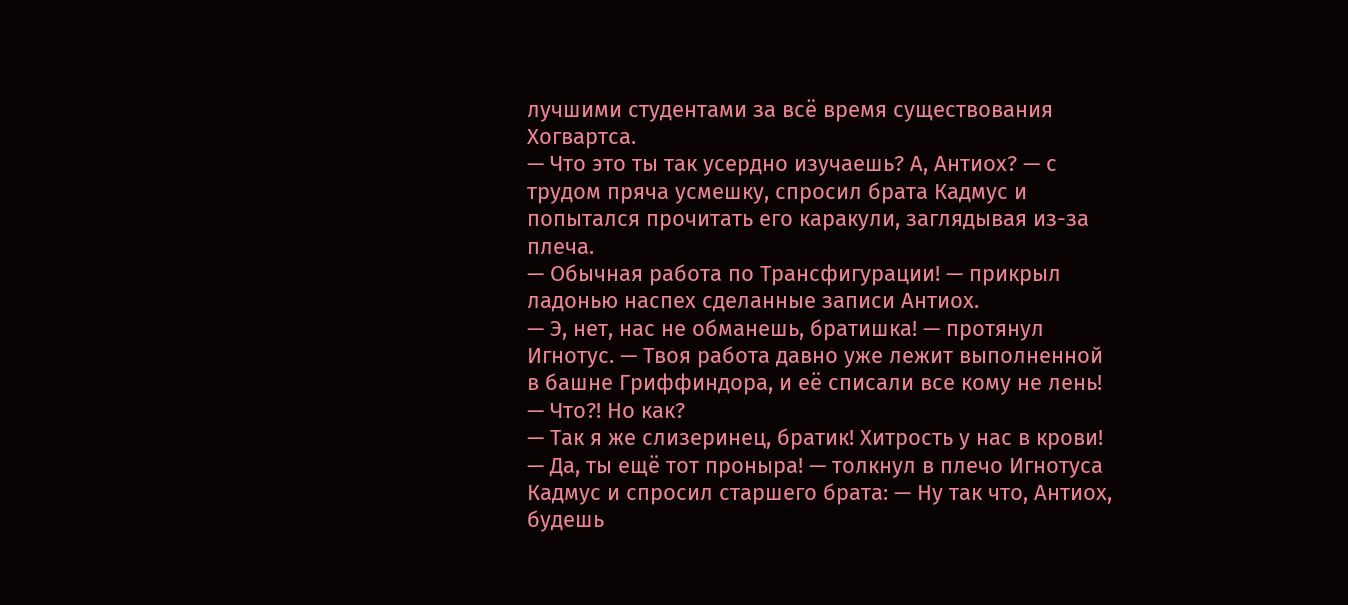лучшими студентами за всё время существования Хогвартса.
— Что это ты так усердно изучаешь? А, Антиох? — с трудом пряча усмешку, спросил брата Кадмус и попытался прочитать его каракули, заглядывая из-за плеча.
— Обычная работа по Трансфигурации! — прикрыл ладонью наспех сделанные записи Антиох.
— Э, нет, нас не обманешь, братишка! — протянул Игнотус. — Твоя работа давно уже лежит выполненной в башне Гриффиндора, и её списали все кому не лень!
— Что?! Но как?
— Так я же слизеринец, братик! Хитрость у нас в крови!
— Да, ты ещё тот проныра! — толкнул в плечо Игнотуса Кадмус и спросил старшего брата: — Ну так что, Антиох, будешь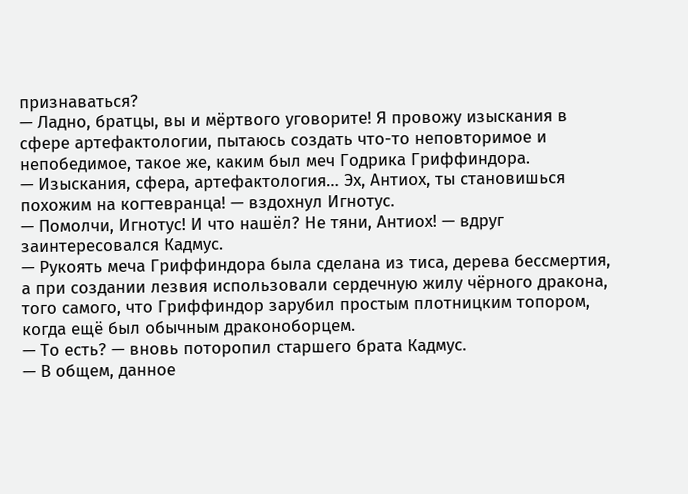признаваться?
— Ладно, братцы, вы и мёртвого уговорите! Я провожу изыскания в сфере артефактологии, пытаюсь создать что-то неповторимое и непобедимое, такое же, каким был меч Годрика Гриффиндора.
— Изыскания, сфера, артефактология… Эх, Антиох, ты становишься похожим на когтевранца! — вздохнул Игнотус.
— Помолчи, Игнотус! И что нашёл? Не тяни, Антиох! — вдруг заинтересовался Кадмус.
— Рукоять меча Гриффиндора была сделана из тиса, дерева бессмертия, а при создании лезвия использовали сердечную жилу чёрного дракона, того самого, что Гриффиндор зарубил простым плотницким топором, когда ещё был обычным драконоборцем.
— То есть? — вновь поторопил старшего брата Кадмус.
— В общем, данное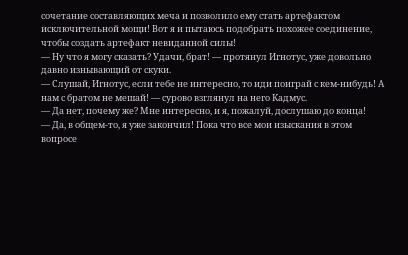сочетание составляющих меча и позволило ему стать артефактом исключительной мощи! Вот я и пытаюсь подобрать похожее соединение, чтобы создать артефакт невиданной силы!
— Ну что я могу сказать? Удачи, брат! — протянул Игнотус, уже довольно давно изнывающий от скуки.
— Слушай, Игнотус, если тебе не интересно, то иди поиграй с кем-нибудь! А нам с братом не мешай! — сурово взглянул на него Кадмус.
— Да нет, почему же? Мне интересно, и я, пожалуй, дослушаю до конца!
— Да, в общем-то, я уже закончил! Пока что все мои изыскания в этом вопросе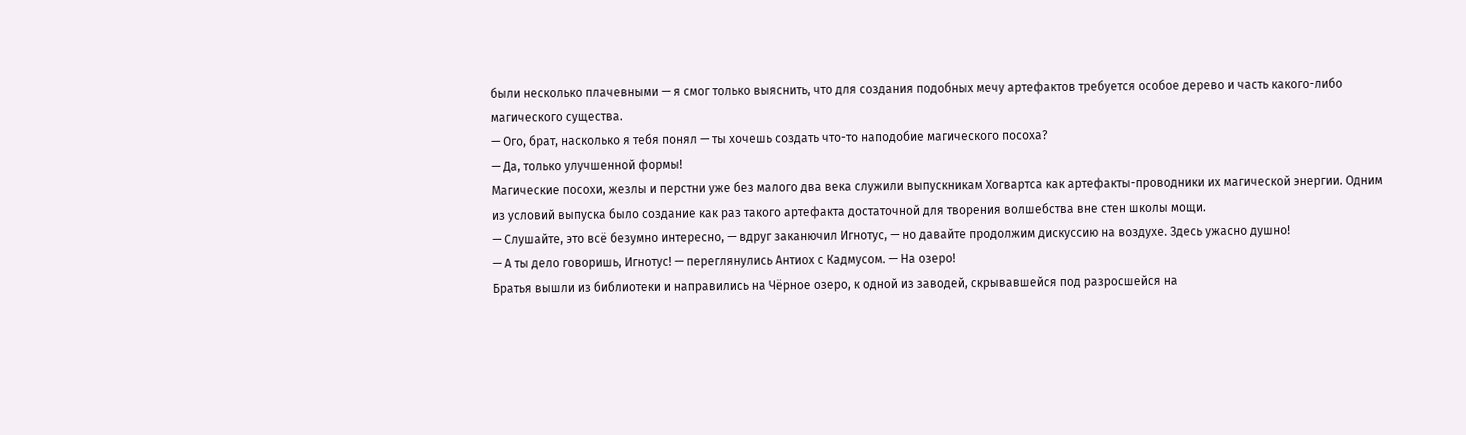были несколько плачевными — я смог только выяснить, что для создания подобных мечу артефактов требуется особое дерево и часть какого-либо магического существа.
— Ого, брат, насколько я тебя понял — ты хочешь создать что-то наподобие магического посоха?
— Да, только улучшенной формы!
Магические посохи, жезлы и перстни уже без малого два века служили выпускникам Хогвартса как артефакты-проводники их магической энергии. Одним из условий выпуска было создание как раз такого артефакта достаточной для творения волшебства вне стен школы мощи.
— Слушайте, это всё безумно интересно, — вдруг заканючил Игнотус, — но давайте продолжим дискуссию на воздухе. Здесь ужасно душно!
— А ты дело говоришь, Игнотус! — переглянулись Антиох с Кадмусом. — На озеро!
Братья вышли из библиотеки и направились на Чёрное озеро, к одной из заводей, скрывавшейся под разросшейся на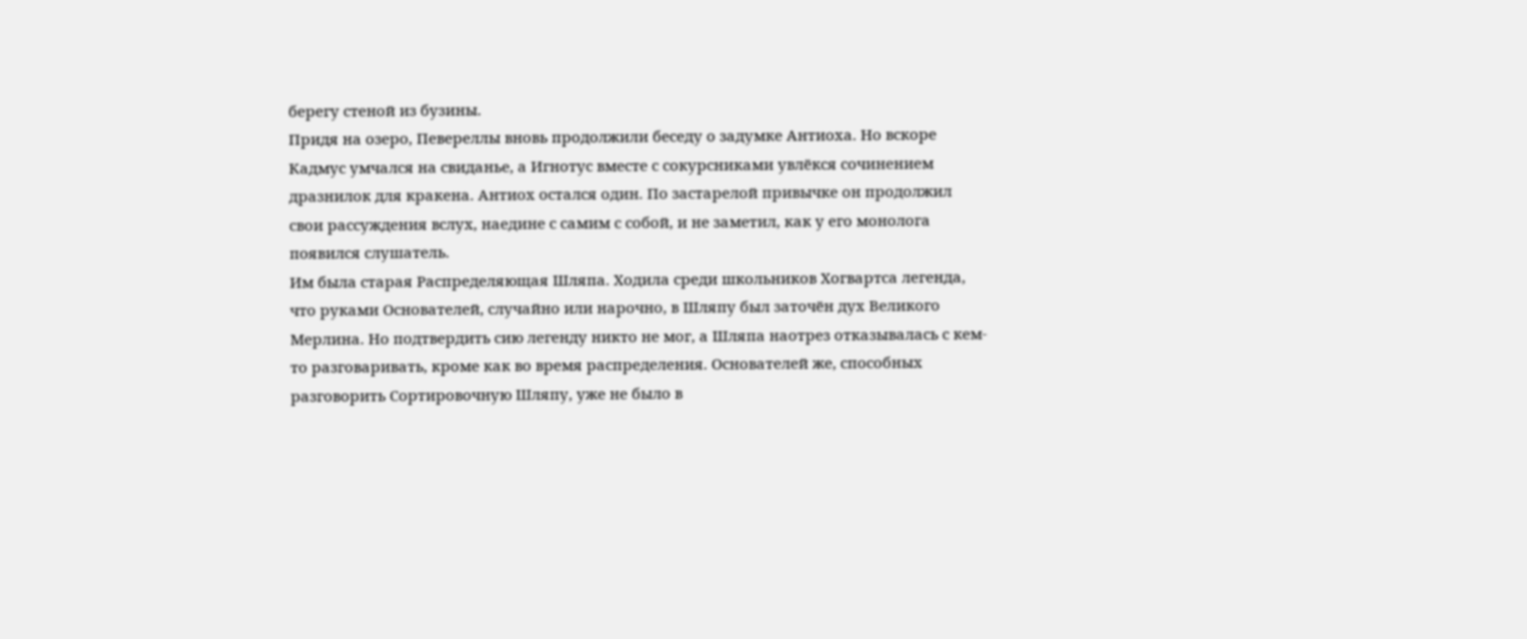берегу стеной из бузины.
Придя на озеро, Певереллы вновь продолжили беседу о задумке Антиоха. Но вскоре Кадмус умчался на свиданье, а Игнотус вместе с сокурсниками увлёкся сочинением дразнилок для кракена. Антиох остался один. По застарелой привычке он продолжил свои рассуждения вслух, наедине с самим с собой, и не заметил, как у его монолога появился слушатель.
Им была старая Распределяющая Шляпа. Ходила среди школьников Хогвартса легенда, что руками Основателей, случайно или нарочно, в Шляпу был заточён дух Великого Мерлина. Но подтвердить сию легенду никто не мог, а Шляпа наотрез отказывалась с кем-то разговаривать, кроме как во время распределения. Основателей же, способных разговорить Сортировочную Шляпу, уже не было в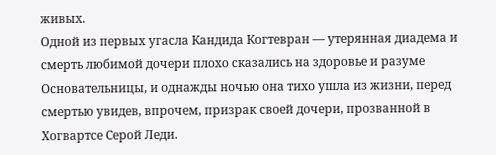живых.
Одной из первых угасла Кандида Когтевран — утерянная диадема и смерть любимой дочери плохо сказались на здоровье и разуме Основательницы, и однажды ночью она тихо ушла из жизни, перед смертью увидев, впрочем, призрак своей дочери, прозванной в Хогвартсе Серой Леди.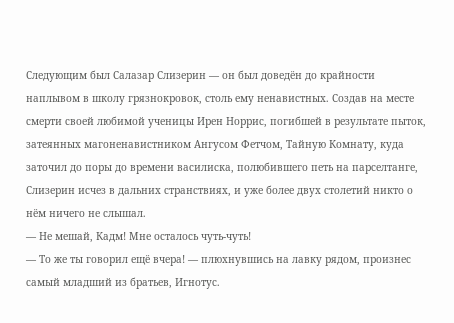Следующим был Салазар Слизерин — он был доведён до крайности наплывом в школу грязнокровок, столь ему ненавистных. Создав на месте смерти своей любимой ученицы Ирен Норрис, погибшей в результате пыток, затеянных магоненавистником Ангусом Фетчом, Тайную Комнату, куда заточил до поры до времени василиска, полюбившего петь на парселтанге, Слизерин исчез в дальних странствиях, и уже более двух столетий никто о нём ничего не слышал.
— Не мешай, Кадм! Мне осталось чуть-чуть!
— То же ты говорил ещё вчера! — плюхнувшись на лавку рядом, произнес самый младший из братьев, Игнотус.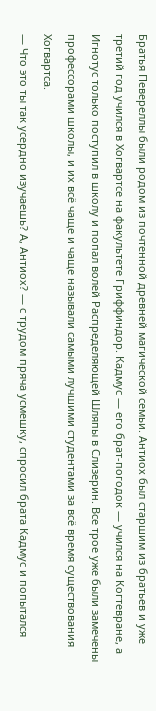Братья Певереллы были родом из почтенной древней магической семьи. Антиох был старшим из братьев и уже третий год учился в Хогвартсе на факультете Гриффиндор. Кадмус — его брат-погодок — учился на Когтевране, а Игнотус только поступил в школу и попал волей Распределяющей Шляпы в Слизерин. Все трое уже были замечены профессорами школы, и их всё чаще и чаще называли самыми лучшими студентами за всё время существования Хогвартса.
— Что это ты так усердно изучаешь? А, Антиох? — с трудом пряча усмешку, спросил брата Кадмус и попытался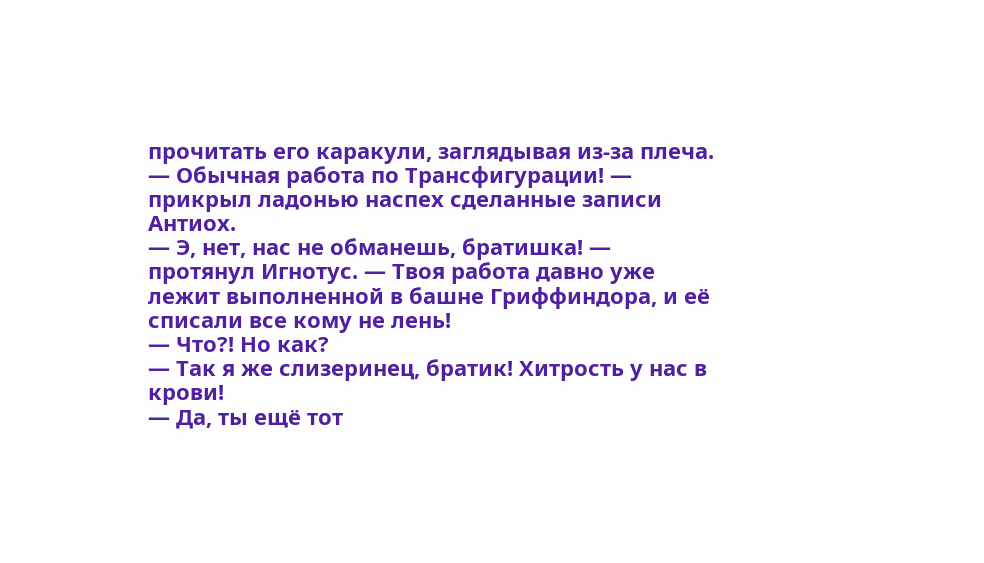прочитать его каракули, заглядывая из-за плеча.
— Обычная работа по Трансфигурации! — прикрыл ладонью наспех сделанные записи Антиох.
— Э, нет, нас не обманешь, братишка! — протянул Игнотус. — Твоя работа давно уже лежит выполненной в башне Гриффиндора, и её списали все кому не лень!
— Что?! Но как?
— Так я же слизеринец, братик! Хитрость у нас в крови!
— Да, ты ещё тот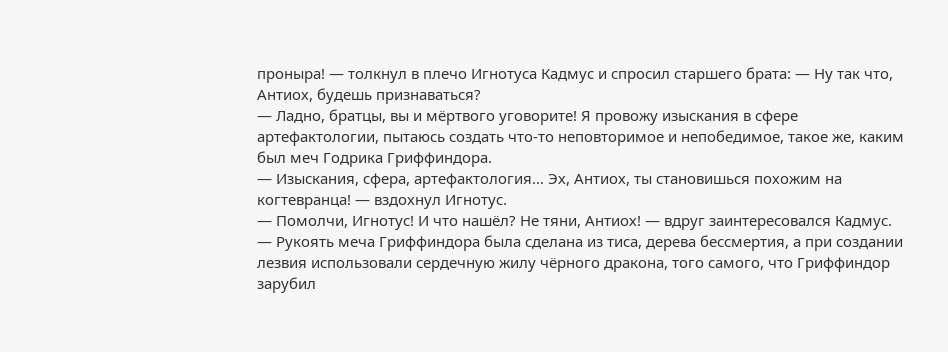проныра! — толкнул в плечо Игнотуса Кадмус и спросил старшего брата: — Ну так что, Антиох, будешь признаваться?
— Ладно, братцы, вы и мёртвого уговорите! Я провожу изыскания в сфере артефактологии, пытаюсь создать что-то неповторимое и непобедимое, такое же, каким был меч Годрика Гриффиндора.
— Изыскания, сфера, артефактология… Эх, Антиох, ты становишься похожим на когтевранца! — вздохнул Игнотус.
— Помолчи, Игнотус! И что нашёл? Не тяни, Антиох! — вдруг заинтересовался Кадмус.
— Рукоять меча Гриффиндора была сделана из тиса, дерева бессмертия, а при создании лезвия использовали сердечную жилу чёрного дракона, того самого, что Гриффиндор зарубил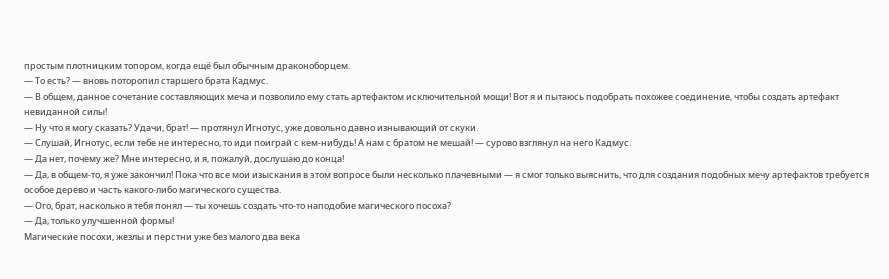простым плотницким топором, когда ещё был обычным драконоборцем.
— То есть? — вновь поторопил старшего брата Кадмус.
— В общем, данное сочетание составляющих меча и позволило ему стать артефактом исключительной мощи! Вот я и пытаюсь подобрать похожее соединение, чтобы создать артефакт невиданной силы!
— Ну что я могу сказать? Удачи, брат! — протянул Игнотус, уже довольно давно изнывающий от скуки.
— Слушай, Игнотус, если тебе не интересно, то иди поиграй с кем-нибудь! А нам с братом не мешай! — сурово взглянул на него Кадмус.
— Да нет, почему же? Мне интересно, и я, пожалуй, дослушаю до конца!
— Да, в общем-то, я уже закончил! Пока что все мои изыскания в этом вопросе были несколько плачевными — я смог только выяснить, что для создания подобных мечу артефактов требуется особое дерево и часть какого-либо магического существа.
— Ого, брат, насколько я тебя понял — ты хочешь создать что-то наподобие магического посоха?
— Да, только улучшенной формы!
Магические посохи, жезлы и перстни уже без малого два века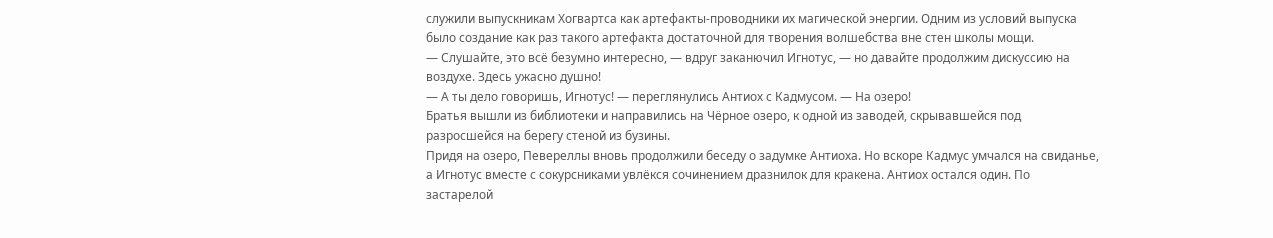служили выпускникам Хогвартса как артефакты-проводники их магической энергии. Одним из условий выпуска было создание как раз такого артефакта достаточной для творения волшебства вне стен школы мощи.
— Слушайте, это всё безумно интересно, — вдруг заканючил Игнотус, — но давайте продолжим дискуссию на воздухе. Здесь ужасно душно!
— А ты дело говоришь, Игнотус! — переглянулись Антиох с Кадмусом. — На озеро!
Братья вышли из библиотеки и направились на Чёрное озеро, к одной из заводей, скрывавшейся под разросшейся на берегу стеной из бузины.
Придя на озеро, Певереллы вновь продолжили беседу о задумке Антиоха. Но вскоре Кадмус умчался на свиданье, а Игнотус вместе с сокурсниками увлёкся сочинением дразнилок для кракена. Антиох остался один. По застарелой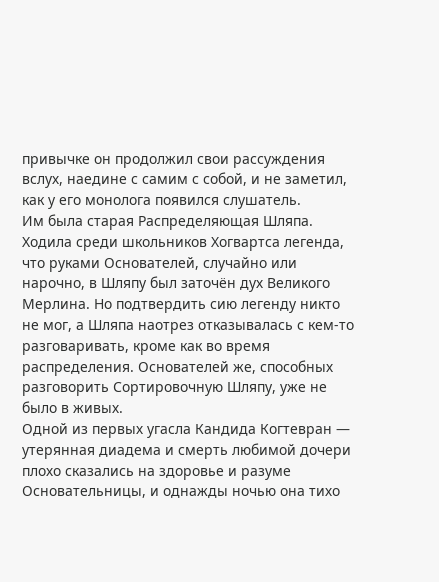привычке он продолжил свои рассуждения вслух, наедине с самим с собой, и не заметил, как у его монолога появился слушатель.
Им была старая Распределяющая Шляпа. Ходила среди школьников Хогвартса легенда, что руками Основателей, случайно или нарочно, в Шляпу был заточён дух Великого Мерлина. Но подтвердить сию легенду никто не мог, а Шляпа наотрез отказывалась с кем-то разговаривать, кроме как во время распределения. Основателей же, способных разговорить Сортировочную Шляпу, уже не было в живых.
Одной из первых угасла Кандида Когтевран — утерянная диадема и смерть любимой дочери плохо сказались на здоровье и разуме Основательницы, и однажды ночью она тихо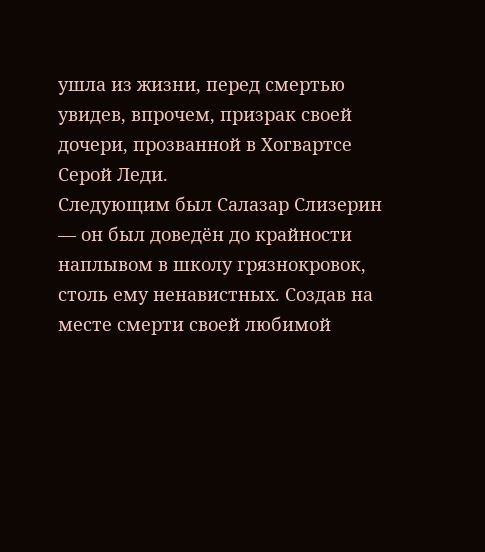ушла из жизни, перед смертью увидев, впрочем, призрак своей дочери, прозванной в Хогвартсе Серой Леди.
Следующим был Салазар Слизерин — он был доведён до крайности наплывом в школу грязнокровок, столь ему ненавистных. Создав на месте смерти своей любимой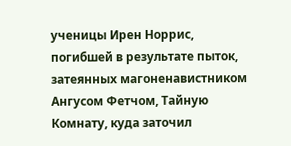ученицы Ирен Норрис, погибшей в результате пыток, затеянных магоненавистником Ангусом Фетчом, Тайную Комнату, куда заточил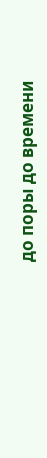до поры до времени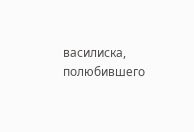василиска, полюбившего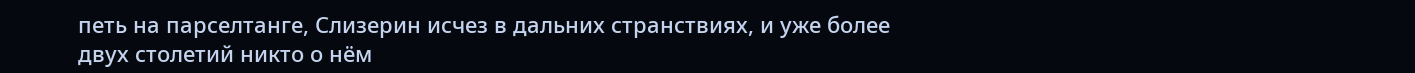петь на парселтанге, Слизерин исчез в дальних странствиях, и уже более двух столетий никто о нём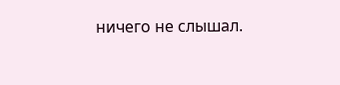ничего не слышал.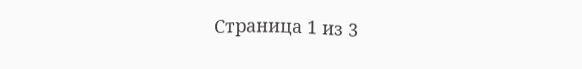Страница 1 из 3